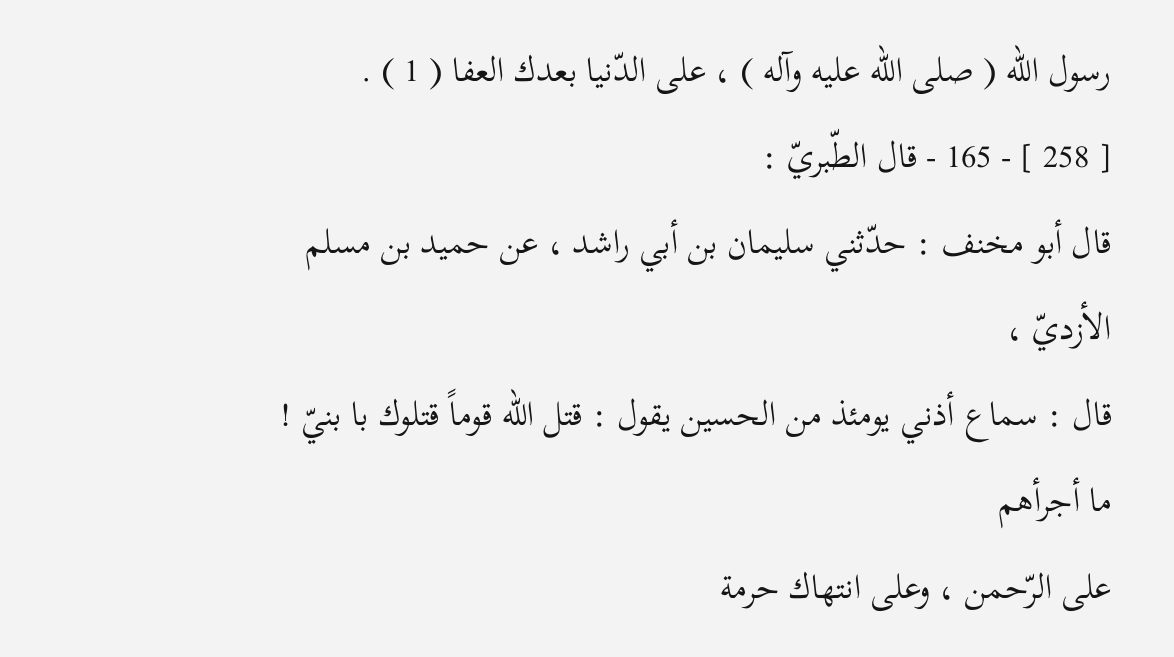رسول الله ( صلى الله عليه وآله ) ، على الدّنيا بعدك العفا ( 1 ) .
[ 258 ] - 165 - قال الطّبريّ :
قال أبو مخنف : حدّثني سليمان بن أبي راشد ، عن حميد بن مسلم الأزديّ ،
قال : سماع أذني يومئذ من الحسين يقول : قتل الله قوماً قتلوك با بنيّ ! ما أجرأهم
على الرّحمن ، وعلى انتهاك حرمة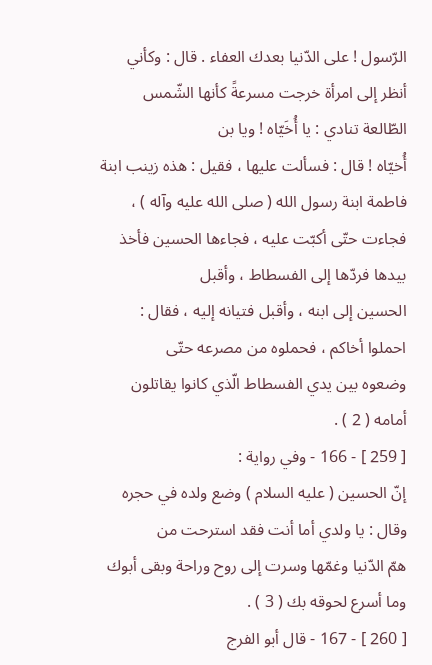الرّسول ! على الدّنيا بعدك العفاء . قال : وكأني
أنظر إلى امرأة خرجت مسرعةً كأنها الشّمس الطّالعة تنادي : يا أُخَيّاه ! ويا بن
أُخيّاه ! قال : فسألت عليها ، فقيل : هذه زينب ابنة فاطمة ابنة رسول الله ( صلى الله عليه وآله ) ،
فجاءت حتّى أكبّت عليه ، فجاءها الحسين فأخذ بيدها فردّها إلى الفسطاط ، وأقبل
الحسين إلى ابنه ، وأقبل فتيانه إليه ، فقال : احملوا أخاكم ، فحملوه من مصرعه حتّى
وضعوه بين يدي الفسطاط الّذي كانوا يقاتلون أمامه ( 2 ) .
[ 259 ] - 166 - وفي رواية :
إنّ الحسين ( عليه السلام ) وضع ولده في حجره وقال : يا ولدي أما أنت فقد استرحت من
همّ الدّنيا وغمّها وسرت إلى روح وراحة وبقى أبوك وما أسرع لحوقه بك ( 3 ) .
[ 260 ] - 167 - قال أبو الفرج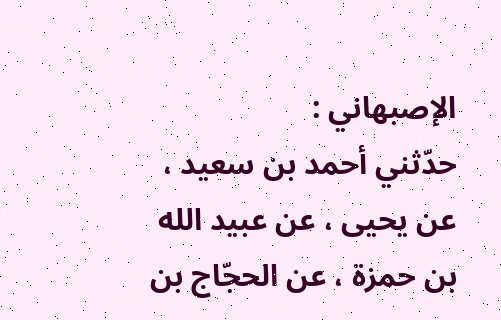الإصبهاني :
حدّثني أحمد بن سعيد ، عن يحيى ، عن عبيد الله بن حمزة ، عن الحجّاج بن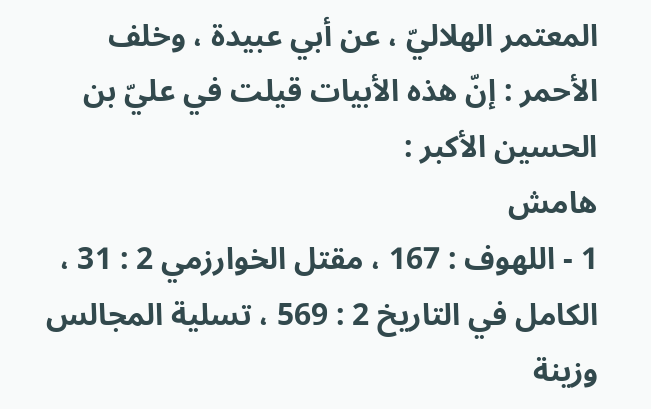المعتمر الهلاليّ ، عن أبي عبيدة ، وخلف الأحمر : إنّ هذه الأبيات قيلت في عليّ بن
الحسين الأكبر :
هامش
1 - اللهوف : 167 ، مقتل الخوارزمي 2 : 31 ، الكامل في التاريخ 2 : 569 ، تسلية المجالس وزينة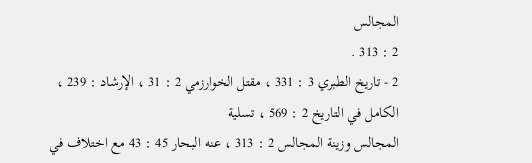المجالس
2 : 313 .
2 - تاريخ الطبري 3 : 331 ، مقتل الخوارزمي 2 : 31 ، الإرشاد : 239 ، الكامل في التاريخ 2 : 569 ، تسلية
المجالس وزينة المجالس 2 : 313 ، عنه البحار 45 : 43 مع اختلاف في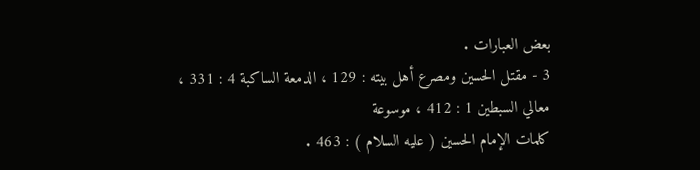بعض العبارات .
3 - مقتل الحسين ومصرع أهل بيته : 129 ، الدمعة الساكبة 4 : 331 ، معالي السبطين 1 : 412 ، موسوعة
كلمات الإمام الحسين ( عليه السلام ) : 463 .